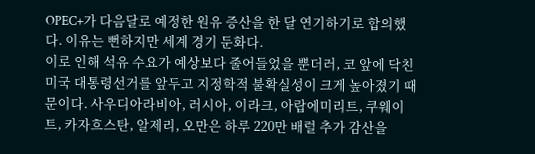OPEC+가 다음달로 예정한 원유 증산을 한 달 연기하기로 합의했다. 이유는 뻔하지만 세계 경기 둔화다.
이로 인해 석유 수요가 예상보다 줄어들었을 뿐더러, 코 앞에 닥친 미국 대통령선거를 앞두고 지정학적 불확실성이 크게 높아졌기 때문이다. 사우디아라비아, 러시아, 이라크, 아랍에미리트, 쿠웨이트, 카자흐스탄, 알제리, 오만은 하루 220만 배럴 추가 감산을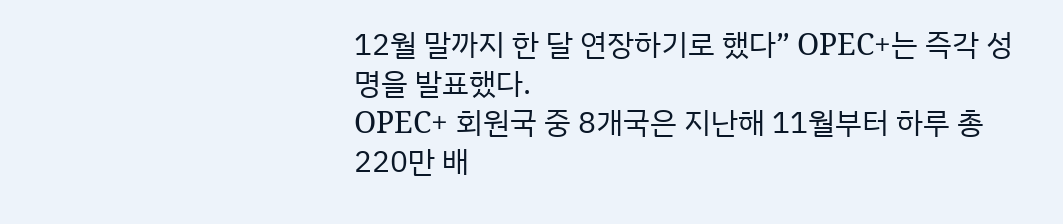12월 말까지 한 달 연장하기로 했다” OPEC+는 즉각 성명을 발표했다.
OPEC+ 회원국 중 8개국은 지난해 11월부터 하루 총 220만 배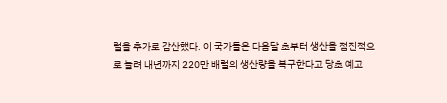럴을 추가로 감산했다. 이 국가들은 다음달 초부터 생산을 점진적으로 늘려 내년까지 220만 배럴의 생산량을 복구한다고 당초 예고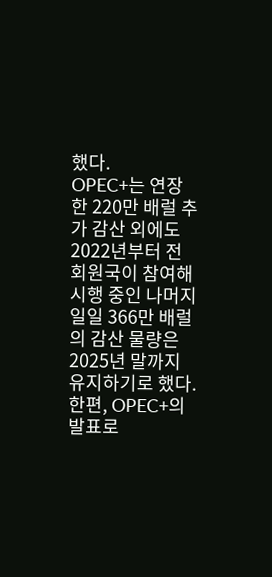했다.
OPEC+는 연장한 220만 배럴 추가 감산 외에도 2022년부터 전 회원국이 참여해 시행 중인 나머지 일일 366만 배럴의 감산 물량은 2025년 말까지 유지하기로 했다. 한편, OPEC+의 발표로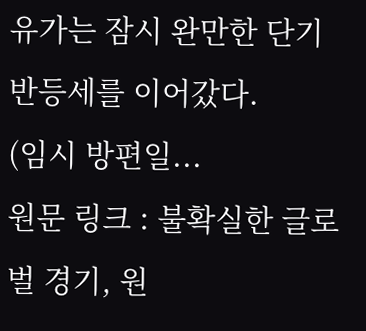유가는 잠시 완만한 단기 반등세를 이어갔다.
(임시 방편일...
원문 링크 : 불확실한 글로벌 경기, 원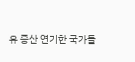유 증산 연기한 국가들